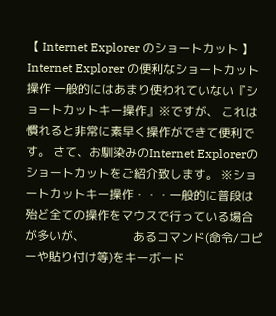【 Internet Explorer のショートカット 】 Internet Explorer の便利なショートカット操作 一般的にはあまり使われていない『ショートカットキー操作』※ですが、 これは慣れると非常に素早く操作ができて便利です。 さて、お馴染みのInternet Explorerのショートカットをご紹介致します。 ※ショートカットキー操作・・・一般的に普段は殆ど全ての操作をマウスで行っている場合が多いが、                あるコマンド(命令/コピーや貼り付け等)をキーボード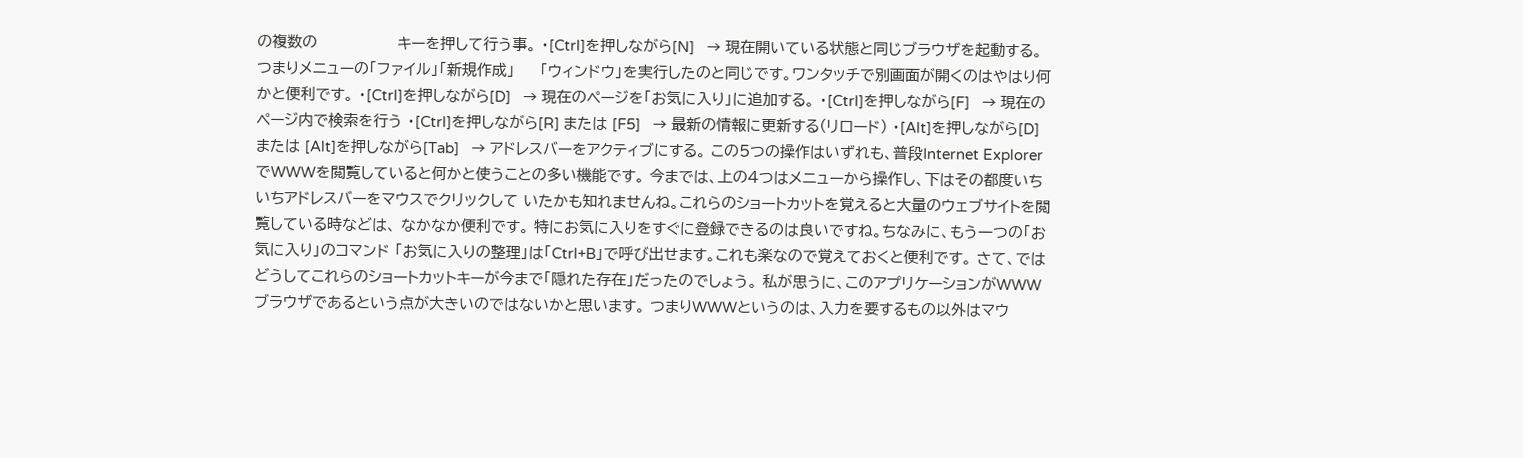の複数の                キーを押して行う事。 ・[Ctrl]を押しながら[N]   → 現在開いている状態と同じブラウザを起動する。つまりメニューの「ファイル」「新規作成」     「ウィンドウ」を実行したのと同じです。ワンタッチで別画面が開くのはやはり何かと便利です。 ・[Ctrl]を押しながら[D]   → 現在のページを「お気に入り」に追加する。 ・[Ctrl]を押しながら[F]   → 現在のページ内で検索を行う ・[Ctrl]を押しながら[R] または [F5]   → 最新の情報に更新する(リロード) ・[Alt]を押しながら[D] または [Alt]を押しながら[Tab]   → アドレスバーをアクティブにする。 この5つの操作はいずれも、普段Internet ExplorerでWWWを閲覧していると何かと使うことの多い機能です。 今までは、上の4つはメニューから操作し、下はその都度いちいちアドレスバーをマウスでクリックして いたかも知れませんね。これらのショートカットを覚えると大量のウェブサイトを閲覧している時などは、 なかなか便利です。 特にお気に入りをすぐに登録できるのは良いですね。ちなみに、もう一つの「お気に入り」のコマンド 「お気に入りの整理」は「Ctrl+B」で呼び出せます。これも楽なので覚えておくと便利です。 さて、ではどうしてこれらのショートカットキーが今まで「隠れた存在」だったのでしょう。 私が思うに、このアプリケーションがWWWブラウザであるという点が大きいのではないかと思います。 つまりWWWというのは、入力を要するもの以外はマウ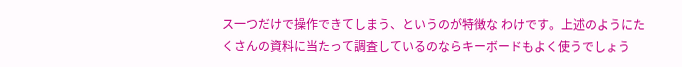ス一つだけで操作できてしまう、というのが特徴な わけです。上述のようにたくさんの資料に当たって調査しているのならキーボードもよく使うでしょう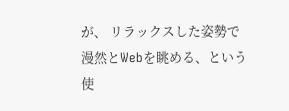が、 リラックスした姿勢で漫然とWebを眺める、という使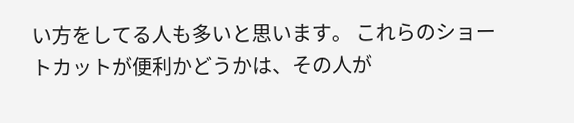い方をしてる人も多いと思います。 これらのショートカットが便利かどうかは、その人が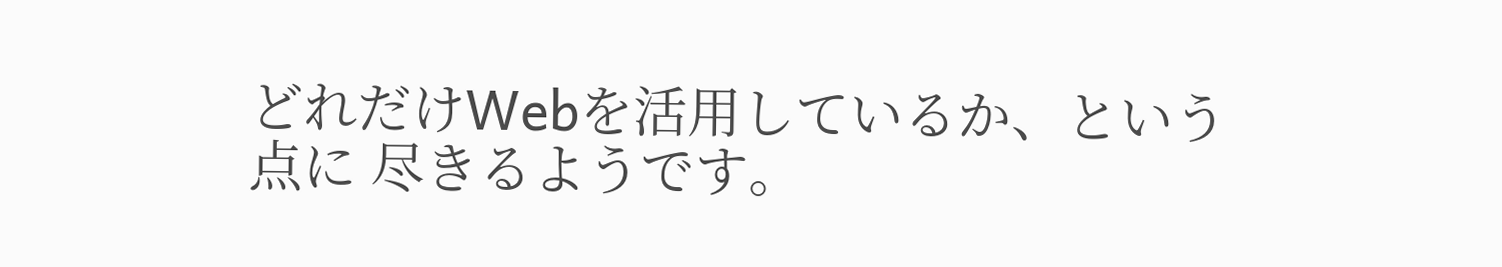どれだけWebを活用しているか、という点に 尽きるようです。